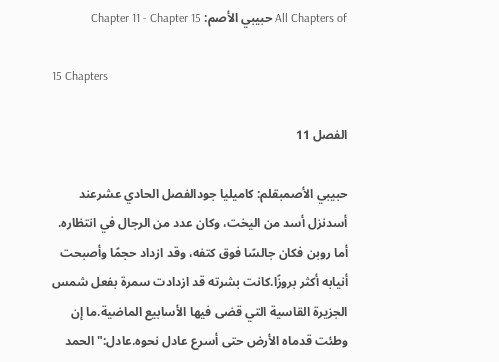All Chapters of حبيبي الأصم: Chapter 11 - Chapter 15

15 Chapters

الفصل 11

حبيبي الأصمبقلم: كاميليا جودالفصل الحادي عشرعند أسدنزل أسد من اليخت، وكان عدد من الرجال في انتظاره. أما روبن فكان جالسًا فوق كتفه، وقد ازداد حجمًا وأصبحت أنيابه أكثر بروزًا.كانت بشرته قد ازدادت سمرة بفعل شمس الجزيرة القاسية التي قضى فيها الأسابيع الماضية.ما إن وطئت قدماه الأرض حتى أسرع عادل نحوه.عادل:"الحمد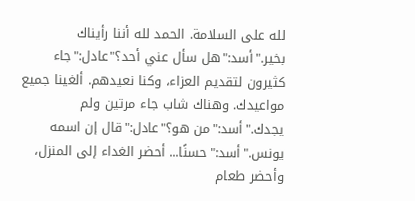لله على السلامة. الحمد لله أننا رأيناك بخير."أسد:"هل سأل عني أحد؟"عادل:"جاء كثيرون لتقديم العزاء، وكنا نعيدهم. ألغينا جميع مواعيدك. وهناك شاب جاء مرتين ولم يجدك."أسد:"من هو؟"عادل:"قال إن اسمه يونس."أسد:"حسنًا... أحضر الغداء إلى المنزل، وأحضر طعام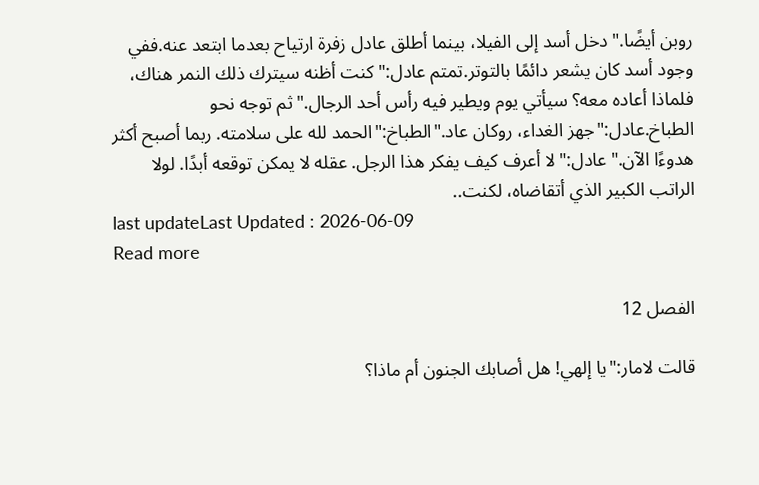روبن أيضًا."دخل أسد إلى الفيلا، بينما أطلق عادل زفرة ارتياح بعدما ابتعد عنه.ففي وجود أسد كان يشعر دائمًا بالتوتر.تمتم عادل:"كنت أظنه سيترك ذلك النمر هناك، فلماذا أعاده معه؟ سيأتي يوم ويطير فيه رأس أحد الرجال."ثم توجه نحو الطباخ.عادل:"جهز الغداء، روكان عاد."الطباخ:"الحمد لله على سلامته. ربما أصبح أكثر هدوءًا الآن."عادل:"لا أعرف كيف يفكر هذا الرجل. عقله لا يمكن توقعه أبدًا. لولا الراتب الكبير الذي أتقاضاه، لكنت..
last updateLast Updated : 2026-06-09
Read more

الفصل 12

قالت لامار:"يا إلهي! هل أصابك الجنون أم ماذا؟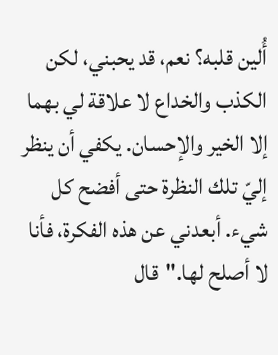أُلين قلبه؟ نعم، قد يحبني، لكن الكذب والخداع لا علاقة لي بهما إلا الخير والإحسان. يكفي أن ينظر إليّ تلك النظرة حتى أفضح كل شيء. أبعدني عن هذه الفكرة، فأنا لا أصلح لها."قال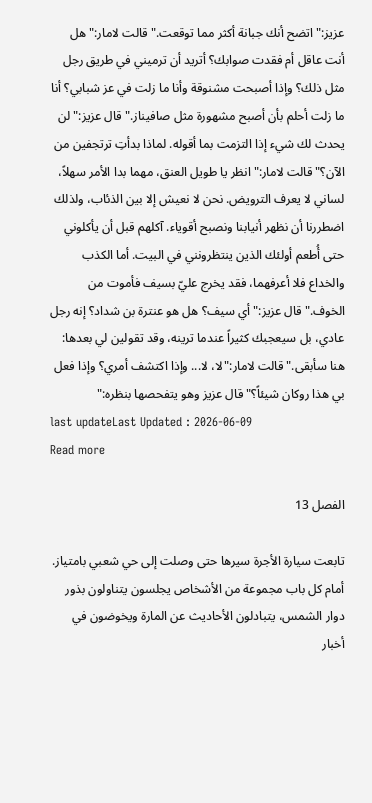عزيز:"اتضح أنك جبانة أكثر مما توقعت."قالت لامار:"هل أنت عاقل أم فقدت صوابك؟ أتريد أن ترميني في طريق رجل مثل ذلك؟ وإذا أصبحت مشنوقة وأنا ما زلت في عز شبابي؟ أنا ما زلت أحلم بأن أصبح مشهورة مثل صافيناز."قال عزيز:"لن يحدث لك شيء إذا التزمت بما أقوله. لماذا بدأتِ ترتجفين من الآن؟"قالت لامار:"انظر يا طويل العنق، مهما بدا الأمر سهلاً، لساني لا يعرف الترويض. نحن لا نعيش إلا بين الذئاب، ولذلك اضطررنا أن نظهر أنيابنا ونصبح أقوياء. آكلهم قبل أن يأكلوني حتى أُطعم أولئك الذين ينتظرونني في البيت. أما الكذب والخداع فلا أعرفهما، فقد يخرج عليّ بسيف فأموت من الخوف."قال عزيز:"أي سيف؟ هل هو عنترة بن شداد؟ إنه رجل عادي، بل سيعجبك كثيراً عندما ترينه، وقد تقولين لي بعدها: هنا سأبقى."قالت لامار:"لا، لا... وإذا اكتشف أمري؟ وإذا فعل بي هذا روكان شيئاً؟"قال عزيز وهو يتفحصها بنظره:"
last updateLast Updated : 2026-06-09
Read more

الفصل 13

تابعت سيارة الأجرة سيرها حتى وصلت إلى حي شعبي بامتياز. أمام كل باب مجموعة من الأشخاص يجلسون يتناولون بذور دوار الشمس، يتبادلون الأحاديث عن المارة ويخوضون في أخبار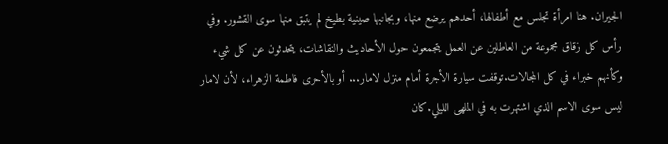الجيران. هنا امرأة تجلس مع أطفالها، أحدهم يرضع منها، وبجانبها صينية بطيخ لم يتبق منها سوى القشور. وفي رأس كل زقاق مجموعة من العاطلين عن العمل يتجمعون حول الأحاديث والنقاشات، يتحدثون عن كل شيء وكأنهم خبراء في كل المجالات.توقفت سيارة الأجرة أمام منزل لامار... أو بالأحرى فاطمة الزهراء، لأن لامار ليس سوى الاسم الذي اشتهرت به في الملهى الليلي.كان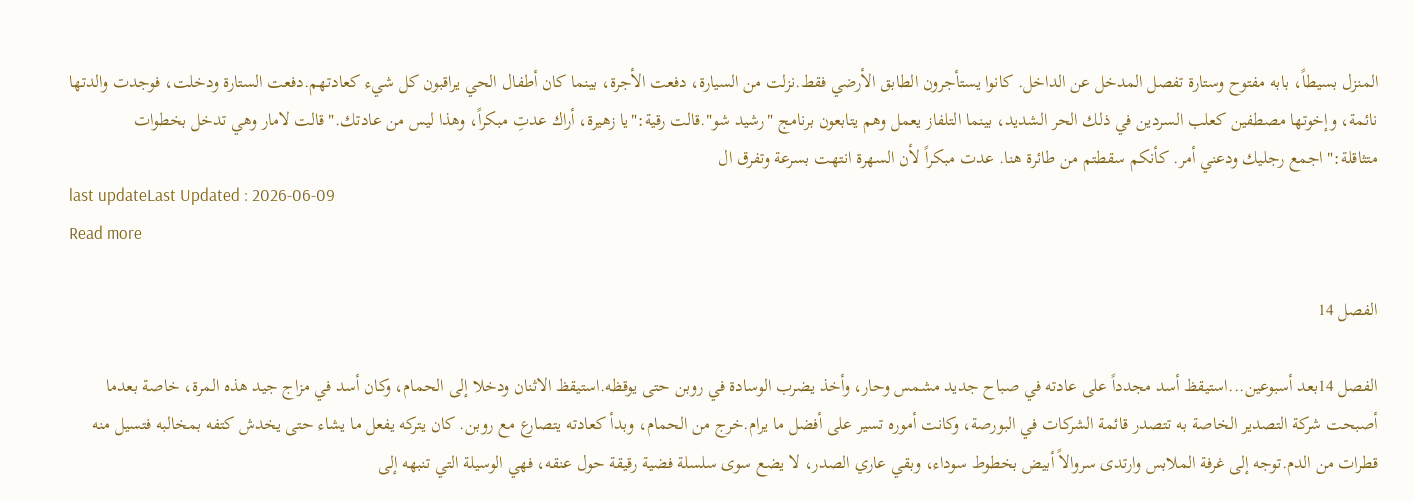المنزل بسيطاً، بابه مفتوح وستارة تفصل المدخل عن الداخل. كانوا يستأجرون الطابق الأرضي فقط.نزلت من السيارة، دفعت الأجرة، بينما كان أطفال الحي يراقبون كل شيء كعادتهم.دفعت الستارة ودخلت، فوجدت والدتها نائمة، وإخوتها مصطفين كعلب السردين في ذلك الحر الشديد، بينما التلفاز يعمل وهم يتابعون برنامج "رشيد شو".قالت رقية:"يا زهيرة، أراك عدتِ مبكراً، وهذا ليس من عادتك."قالت لامار وهي تدخل بخطوات متثاقلة:"اجمع رجليك ودعني أمر. كأنكم سقطتم من طائرة هنا. عدت مبكراً لأن السهرة انتهت بسرعة وتفرق ال
last updateLast Updated : 2026-06-09
Read more

الفصل 14

الفصل 14بعد أسبوعين...استيقظ أسد مجدداً على عادته في صباح جديد مشمس وحار، وأخذ يضرب الوسادة في روبن حتى يوقظه.استيقظ الاثنان ودخلا إلى الحمام، وكان أسد في مزاج جيد هذه المرة، خاصة بعدما أصبحت شركة التصدير الخاصة به تتصدر قائمة الشركات في البورصة، وكانت أموره تسير على أفضل ما يرام.خرج من الحمام، وبدأ كعادته يتصارع مع روبن. كان يتركه يفعل ما يشاء حتى يخدش كتفه بمخالبه فتسيل منه قطرات من الدم.توجه إلى غرفة الملابس وارتدى سروالاً أبيض بخطوط سوداء، وبقي عاري الصدر، لا يضع سوى سلسلة فضية رقيقة حول عنقه، فهي الوسيلة التي تنبهه إلى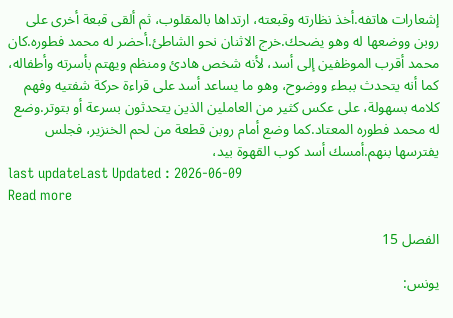إشعارات هاتفه.أخذ نظارته وقبعته، ارتداها بالمقلوب، ثم ألقى قبعة أخرى على روبن ووضعها له وهو يضحك.خرج الاثنان نحو الشاطئ.أحضر له محمد فطوره.كان محمد أقرب الموظفين إلى أسد، لأنه شخص هادئ ومنظم ويهتم بأسرته وأطفاله، كما أنه يتحدث ببطء ووضوح، وهو ما يساعد أسد على قراءة حركة شفتيه وفهم كلامه بسهولة، على عكس كثير من العاملين الذين يتحدثون بسرعة أو بتوتر.وضع له محمد فطوره المعتاد.كما وضع أمام روبن قطعة من لحم الخنزير، فجلس يفترسها بنهم.أمسك أسد كوب القهوة بيد،
last updateLast Updated : 2026-06-09
Read more

الفصل 15

يونس: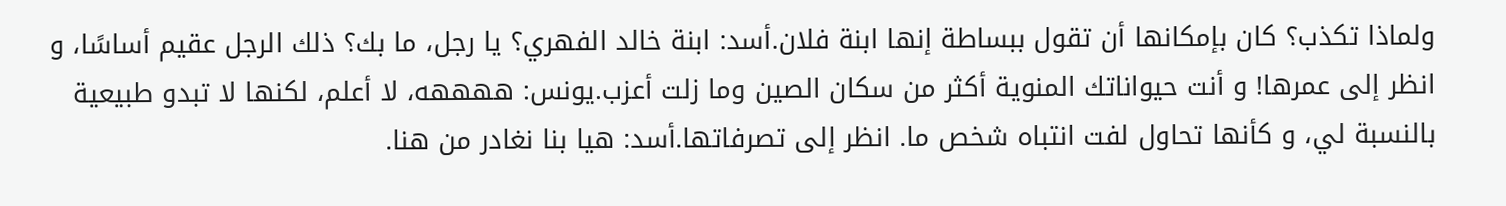ولماذا تكذب؟ كان بإمكانها أن تقول ببساطة إنها ابنة فلان.أسد: ابنة خالد الفهري؟ يا رجل، ما بك؟ ذلك الرجل عقيم أساسًا، و انظر إلى عمرها! و أنت حيواناتك المنوية أكثر من سكان الصين وما زلت أعزب.يونس: ههههه، لا أعلم، لكنها لا تبدو طبيعية بالنسبة لي، و كأنها تحاول لفت انتباه شخص ما. انظر إلى تصرفاتها.أسد: هيا بنا نغادر من هنا.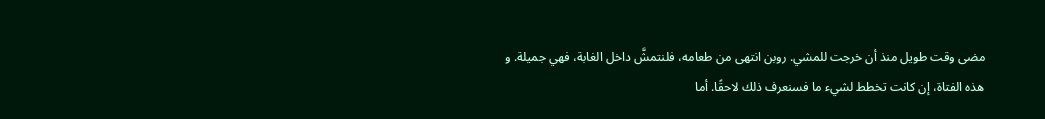مضى وقت طويل منذ أن خرجت للمشي. روبن انتهى من طعامه، فلنتمشَّ داخل الغابة، فهي جميلة. و هذه الفتاة، إن كانت تخطط لشيء ما فسنعرف ذلك لاحقًا. أما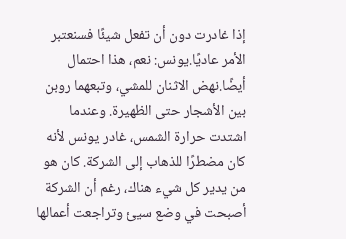إذا غادرت دون أن تفعل شيئًا فسنعتبر الأمر عاديًا.يونس: نعم، هذا احتمال أيضًا.نهض الاثنان للمشي، وتبعهما روبن بين الأشجار حتى الظهيرة. وعندما اشتدت حرارة الشمس، غادر يونس لأنه كان مضطرًا للذهاب إلى الشركة. كان هو من يدير كل شيء هناك، رغم أن الشركة أصبحت في وضع سيئ وتراجعت أعمالها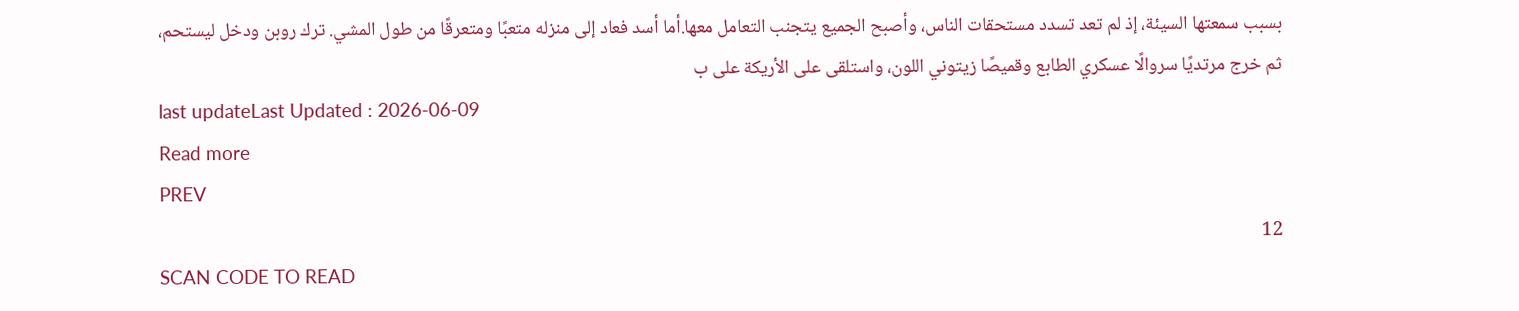بسبب سمعتها السيئة، إذ لم تعد تسدد مستحقات الناس، وأصبح الجميع يتجنب التعامل معها.أما أسد فعاد إلى منزله متعبًا ومتعرقًا من طول المشي. ترك روبن ودخل ليستحم، ثم خرج مرتديًا سروالًا عسكري الطابع وقميصًا زيتوني اللون، واستلقى على الأريكة على ب
last updateLast Updated : 2026-06-09
Read more
PREV
12
SCAN CODE TO READ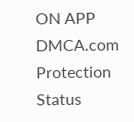ON APP
DMCA.com Protection Status